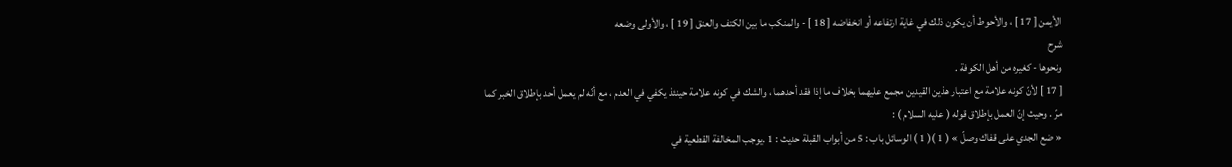الأيمن [ 17 ] ، والأحوط أن يكون ذلك في غاية ارتفاعه أو انخفاضه [ 18 ] - والمنكب ما بين الكتف والعنق [ 19 ] ، والأولى وضعه
شرح
ونحوها - كغيره من أهل الكوفة .
[ 17 ] لأنّ كونه علامة مع اعتبار هذين القيدين مجمع عليهما بخلاف ما إذا فقد أحدهما ، والشك في كونه علامة حينئذ يكفي في العدم ، مع أنّه لم يعمل أحد بإطلاق الخبر كما مرّ . وحيث إنّ العمل بإطلاق قوله ( عليه السلام ) :
« ضع الجدي على قفاك وصلّ » ( 1 )( 1 ) الوسائل باب : 5 من أبواب القبلة حديث : 1 .يوجب المخالفة القطعية في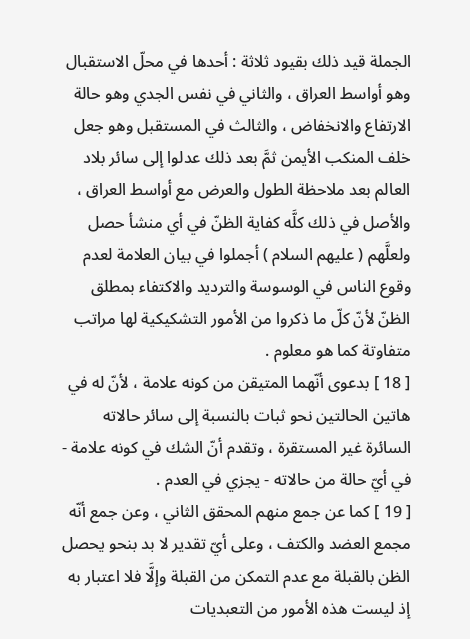الجملة قيد ذلك بقيود ثلاثة : أحدها في محلّ الاستقبال وهو أواسط العراق ، والثاني في نفس الجدي وهو حالة الارتفاع والانخفاض ، والثالث في المستقبل وهو جعل خلف المنكب الأيمن ثمَّ بعد ذلك عدلوا إلى سائر بلاد العالم بعد ملاحظة الطول والعرض مع أواسط العراق ، والأصل في ذلك كلَّه كفاية الظنّ في أي منشأ حصل ولعلَّهم ( عليهم السلام ) أجملوا في بيان العلامة لعدم وقوع الناس في الوسوسة والترديد والاكتفاء بمطلق الظنّ لأنّ كلّ ما ذكروا من الأمور التشكيكية لها مراتب متفاوتة كما هو معلوم .
[ 18 ] بدعوى أنّهما المتيقن من كونه علامة ، لأنّ له في هاتين الحالتين نحو ثبات بالنسبة إلى سائر حالاته السائرة غير المستقرة ، وتقدم أنّ الشك في كونه علامة - في أيّ حالة من حالاته - يجزي في العدم .
[ 19 ] كما عن جمع منهم المحقق الثاني ، وعن جمع أنّه مجمع العضد والكتف ، وعلى أيّ تقدير لا بد بنحو يحصل الظن بالقبلة مع عدم التمكن من القبلة وإلَّا فلا اعتبار به إذ ليست هذه الأمور من التعبديات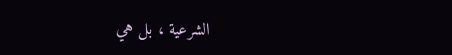الشرعية ، بل هي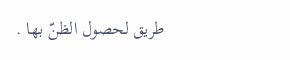طريق لحصول الظنّ بها .